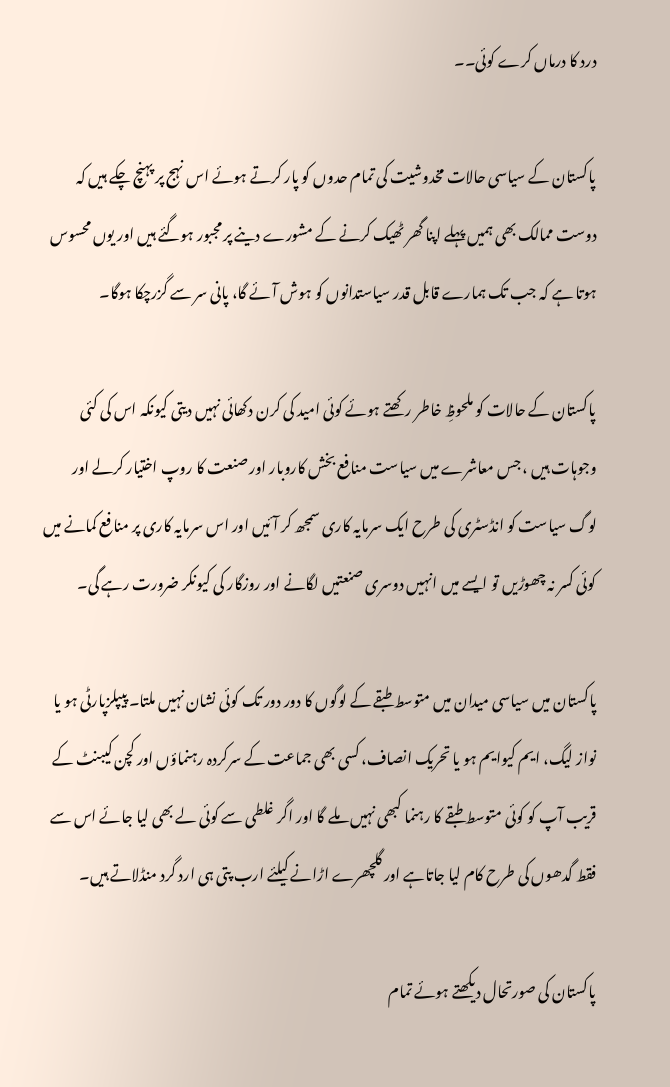درد کا درماں کرے کوئی۔۔

پاکستان کے سیاسی حالات مخدوشیت کی تمام حدوں کو پار کرتے ہوئے اس نہج پر پہنچ چکے ہیں کہ دوست ممالک بھی ہمیں پہلے اپنا گھر ٹھیک کرنے کے مشورے دینے پر مجبور ہوگئے ہیں اور یوں محسوس ہوتا ہے کہ جب تک ہمارے قابل قدر سیاستدانوں کو ہوش آئے گا، پانی سر سے گزرچکا ہوگا۔

پاکستان کے حالات کو ملحوظِ خاطر رکھتے ہوئے کوئی امید کی کرن دکھائی نہیں دیتی کیونکہ اس کی کئی وجوہات ہیں ، جس معاشرے میں سیاست منافع بخش کاروبار اور صنعت کا روپ اختیار کرلے اور لوگ سیاست کو انڈسٹری کی طرح ایک سرمایہ کاری سمجھ کر آئیں اور اس سرمایہ کاری پر منافع کمانے میں کوئی کسر نہ چھوڑیں تو ایسے میں انہیں دوسری صنعتیں لگانے اور روزگار کی کیونکر ضرورت رہے گی۔

پاکستان میں سیاسی میدان میں متوسط طبقے کے لوگوں کا دور دور تک کوئی نشان نہیں ملتا۔ پیپلزپارٹی ہو یا نواز لیگ، ایم کیوایم ہو یا تحریک انصاف، کسی بھی جماعت کے سرکردہ رہنماؤں اور کچن کیبنٹ کے قریب آپ کو کوئی متوسط طبقے کا رہنما کبھی نہیں ملے گا اور اگر غلطی سے کوئی لے بھی لیا جائے اس سے فقط گدھوں کی طرح کام لیا جاتاہے اور گلچھرے اڑانے کیلئے ارب پتی ہی ارد گرد منڈلاتے ہیں۔

پاکستان کی صورتحال دیکھتے ہوئے تمام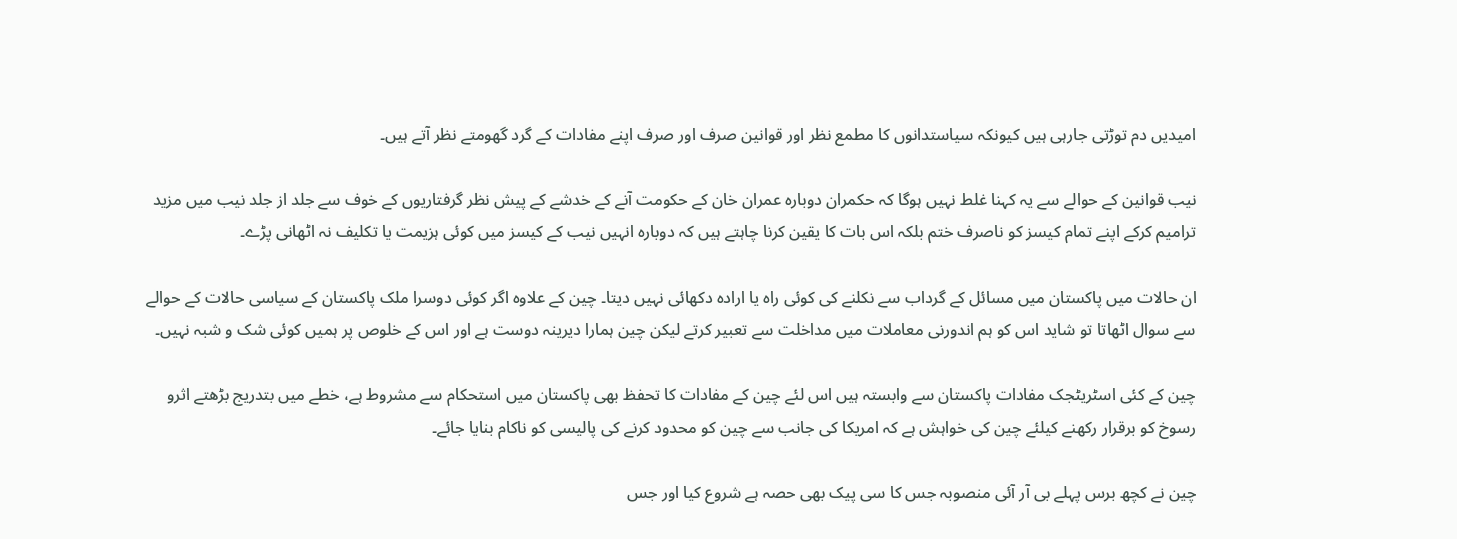امیدیں دم توڑتی جارہی ہیں کیونکہ سیاستدانوں کا مطمع نظر اور قوانین صرف اور صرف اپنے مفادات کے گرد گھومتے نظر آتے ہیں۔

نیب قوانین کے حوالے سے یہ کہنا غلط نہیں ہوگا کہ حکمران دوبارہ عمران خان کے حکومت آنے کے خدشے کے پیش نظر گرفتاریوں کے خوف سے جلد از جلد نیب میں مزید ترامیم کرکے اپنے تمام کیسز کو ناصرف ختم بلکہ اس بات کا یقین کرنا چاہتے ہیں کہ دوبارہ انہیں نیب کے کیسز میں کوئی ہزیمت یا تکلیف نہ اٹھانی پڑے۔

ان حالات میں پاکستان میں مسائل کے گرداب سے نکلنے کی کوئی راہ یا ارادہ دکھائی نہیں دیتا۔ چین کے علاوہ اگر کوئی دوسرا ملک پاکستان کے سیاسی حالات کے حوالے سے سوال اٹھاتا تو شاید اس کو ہم اندورنی معاملات میں مداخلت سے تعبیر کرتے لیکن چین ہمارا دیرینہ دوست ہے اور اس کے خلوص پر ہمیں کوئی شک و شبہ نہیں۔

چین کے کئی اسٹریٹجک مفادات پاکستان سے وابستہ ہیں اس لئے چین کے مفادات کا تحفظ بھی پاکستان میں استحکام سے مشروط ہے، خطے میں بتدریج بڑھتے اثرو رسوخ کو برقرار رکھنے کیلئے چین کی خواہش ہے کہ امریکا کی جانب سے چین کو محدود کرنے کی پالیسی کو ناکام بنایا جائے۔

چین نے کچھ برس پہلے بی آر آئی منصوبہ جس کا سی پیک بھی حصہ ہے شروع کیا اور جس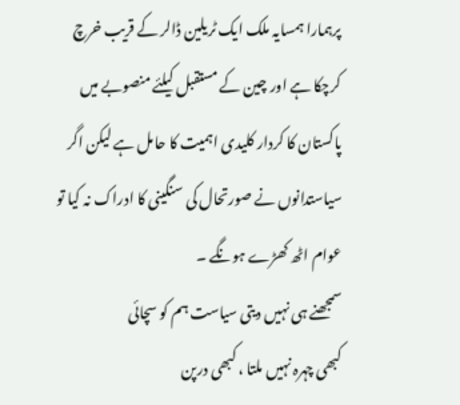پرہمارا ہمسایہ ملک ایک ٹریلین ڈالر کے قریب خرچ کرچکا ہے اور چین کے مستقبل کیلئے منصوبے میں پاکستان کا کردار کلیدی اہمیت کا حامل ہے لیکن اگر سیاستدانوں نے صورتحال کی سنگینی کا ادراک نہ کیا تو عوام اٹھ کھڑے ہونگے ۔
سمجھنے ہی نہیں دیتی سیاست ہم کو سچائی
کبھی چہرہ نہیں ملتا ، کبھی درپن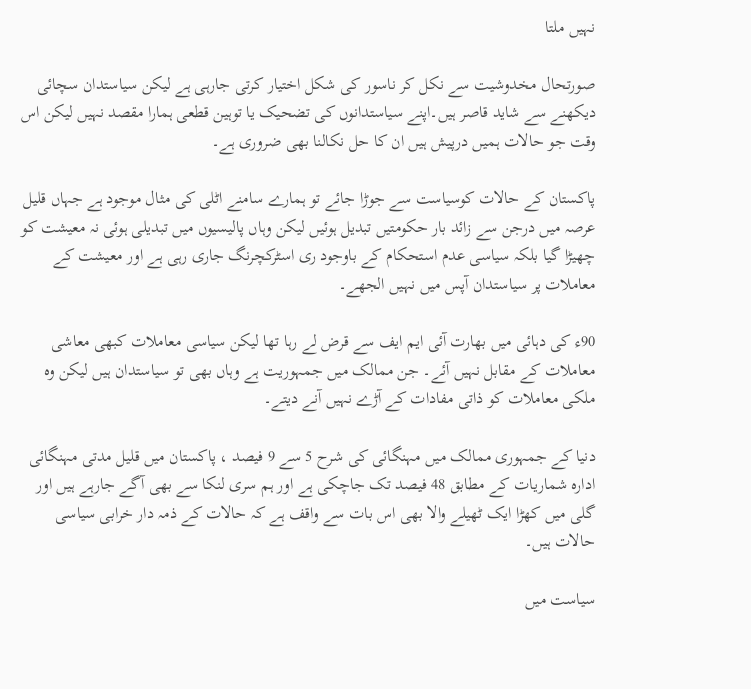نہیں ملتا

صورتحال مخدوشیت سے نکل کر ناسور کی شکل اختیار کرتی جارہی ہے لیکن سیاستدان سچائی دیکھنے سے شاید قاصر ہیں۔اپنے سیاستدانوں کی تضحیک یا توہین قطعی ہمارا مقصد نہیں لیکن اس وقت جو حالات ہمیں درپیش ہیں ان کا حل نکالنا بھی ضروری ہے۔

پاکستان کے حالات کوسیاست سے جوڑا جائے تو ہمارے سامنے اٹلی کی مثال موجود ہے جہاں قلیل عرصہ میں درجن سے زائد بار حکومتیں تبدیل ہوئیں لیکن وہاں پالیسیوں میں تبدیلی ہوئی نہ معیشت کو چھیڑا گیا بلکہ سیاسی عدم استحکام کے باوجود ری اسٹرکچرنگ جاری رہی ہے اور معیشت کے معاملات پر سیاستدان آپس میں نہیں الجھے۔

90ء کی دہائی میں بھارت آئی ایم ایف سے قرض لے رہا تھا لیکن سیاسی معاملات کبھی معاشی معاملات کے مقابل نہیں آئے۔ جن ممالک میں جمہوریت ہے وہاں بھی تو سیاستدان ہیں لیکن وہ ملکی معاملات کو ذاتی مفادات کے آڑے نہیں آنے دیتے۔

دنیا کے جمہوری ممالک میں مہنگائی کی شرح 5 سے 9 فیصد ، پاکستان میں قلیل مدتی مہنگائی ادارہ شماریات کے مطابق 48 فیصد تک جاچکی ہے اور ہم سری لنکا سے بھی آگے جارہے ہیں اور گلی میں کھڑا ایک ٹھیلے والا بھی اس بات سے واقف ہے کہ حالات کے ذمہ دار خرابی سیاسی حالات ہیں۔

سیاست میں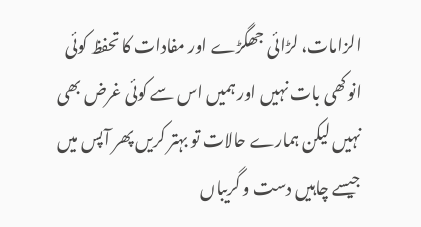الزامات، لڑائی جھگڑے اور مفادات کا تحفظ کوئی انوکھی بات نہیں اور ہمیں اس سے کوئی غرض بھی نہیں لیکن ہمارے حالات تو بہتر کریں پھر آپس میں جیسے چاہیں دست و گریباں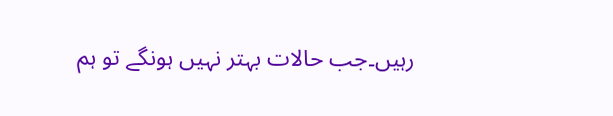رہیں۔جب حالات بہتر نہیں ہونگے تو ہم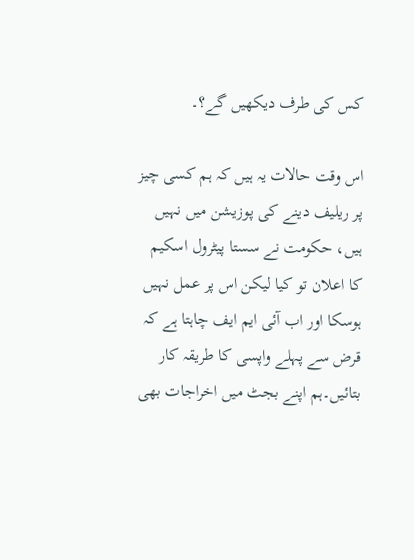کس کی طرف دیکھیں گے؟۔

اس وقت حالات یہ ہیں کہ ہم کسی چیز پر ریلیف دینے کی پوزیشن میں نہیں ہیں، حکومت نے سستا پیٹرول اسکیم کا اعلان تو کیا لیکن اس پر عمل نہیں ہوسکا اور اب آئی ایم ایف چاہتا ہے کہ قرض سے پہلے واپسی کا طریقہ کار بتائیں۔ہم اپنے بجٹ میں اخراجات بھی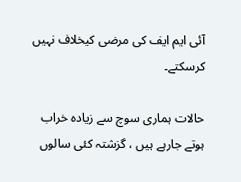آئی ایم ایف کی مرضی کیخلاف نہیں کرسکتے۔

حالات ہماری سوچ سے زیادہ خراب ہوتے جارہے ہیں ، گزشتہ کئی سالوں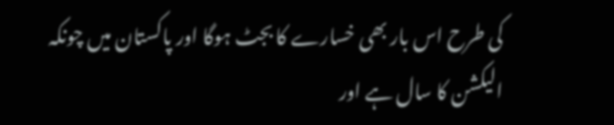کی طرح اس بار بھی خسارے کا بجٹ ہوگا اور پاکستان میں چونکہ الیکشن کا سال ہے اور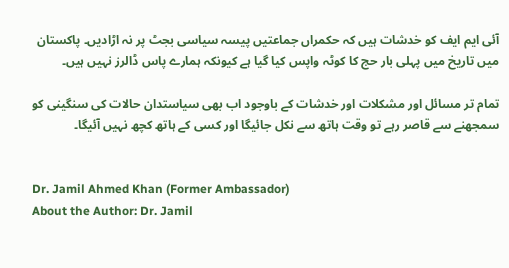آئی ایم ایف کو خدشات ہیں کہ حکمراں جماعتیں پیسہ سیاسی بجٹ پر نہ اڑادیں۔ پاکستان میں تاریخ میں پہلی بار حج کا کوٹہ واپس کیا گیا ہے کیونکہ ہمارے پاس ڈالرز نہیں ہیں۔

تمام تر مسائل اور مشکلات اور خدشات کے باوجود اب بھی سیاستدان حالات کی سنگینی کو سمجھنے سے قاصر رہے تو وقت ہاتھ سے نکل جائیگا اور کسی کے ہاتھ کچھ نہیں آئیگا۔


Dr. Jamil Ahmed Khan (Former Ambassador)
About the Author: Dr. Jamil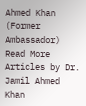Ahmed Khan (Former Ambassador) Read More Articles by Dr. Jamil Ahmed Khan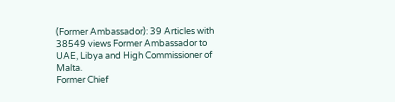(Former Ambassador): 39 Articles with 38549 views Former Ambassador to UAE, Libya and High Commissioner of Malta.
Former Chief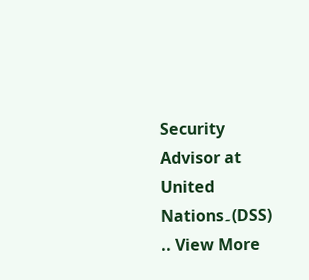Security Advisor at United Nations۔(DSS)
.. View More